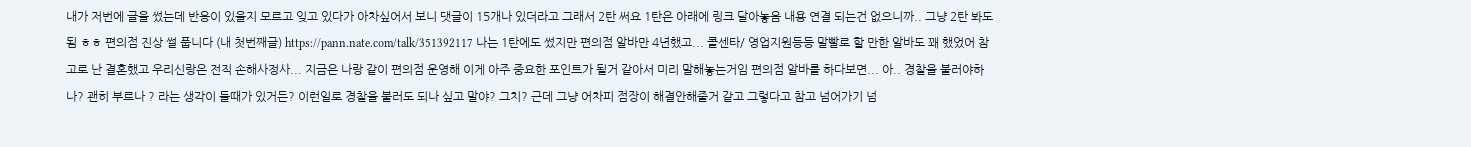내가 저번에 글을 썼는데 반응이 있을지 모르고 잊고 있다가 아차싶어서 보니 댓글이 15개나 있더라고 그래서 2탄 써요 1탄은 아래에 링크 달아놓음 내용 연결 되는건 없으니까.. 그냥 2탄 봐도 됨 ㅎㅎ 편의점 진상 썰 풉니다 (내 첫번째글) https://pann.nate.com/talk/351392117 나는 1탄에도 썼지만 편의점 알바만 4년했고... 콜센타/ 영업지원등등 말빨로 할 만한 알바도 꽤 했었어 참고로 난 결혼했고 우리신랑은 전직 손해사정사... 지금은 나랑 같이 편의점 운영해 이게 아주 중요한 포인트가 될거 같아서 미리 말해놓는거임 편의점 알바를 하다보면... 아.. 경찰을 불러야하나? 괜히 부르나 ? 라는 생각이 들때가 있거든? 이런일로 경찰을 불러도 되나 싶고 말야? 그치? 근데 그냥 어차피 점장이 해결안해줄거 같고 그렇다고 참고 넘어가기 넘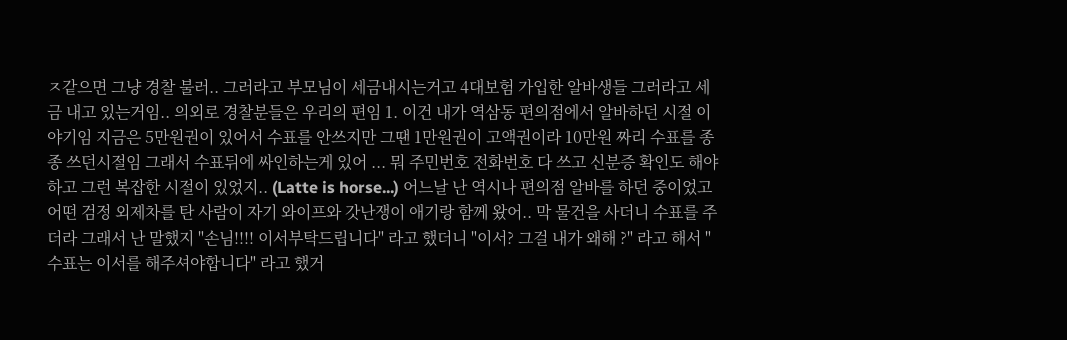ㅈ같으면 그냥 경찰 불러.. 그러라고 부모님이 세금내시는거고 4대보험 가입한 알바생들 그러라고 세금 내고 있는거임.. 의외로 경찰분들은 우리의 편임 1. 이건 내가 역삼동 편의점에서 알바하던 시절 이야기임 지금은 5만원권이 있어서 수표를 안쓰지만 그땐 1만원권이 고액권이라 10만원 짜리 수표를 종종 쓰던시절임 그래서 수표뒤에 싸인하는게 있어 ... 뭐 주민번호 전화번호 다 쓰고 신분증 확인도 해야하고 그런 복잡한 시절이 있었지.. (Latte is horse...) 어느날 난 역시나 편의점 알바를 하던 중이었고 어떤 검정 외제차를 탄 사람이 자기 와이프와 갓난쟁이 애기랑 함께 왔어.. 막 물건을 사더니 수표를 주더라 그래서 난 말했지 "손님!!!! 이서부탁드립니다" 라고 했더니 "이서? 그걸 내가 왜해 ?" 라고 해서 "수표는 이서를 해주셔야합니다" 라고 했거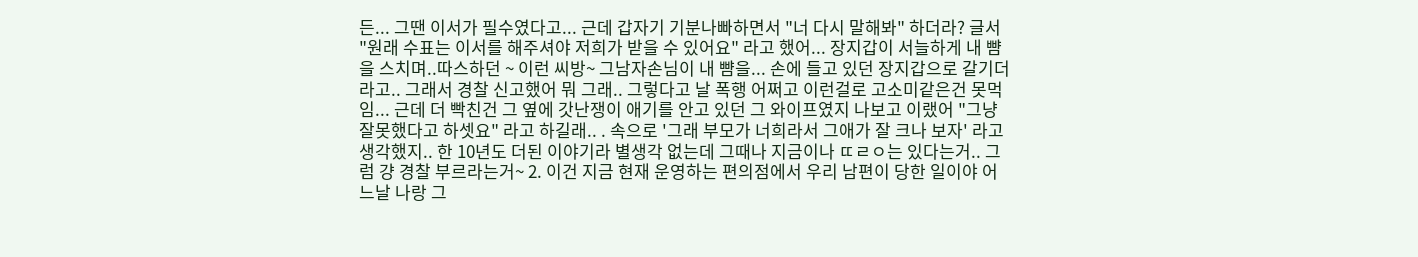든... 그땐 이서가 필수였다고... 근데 갑자기 기분나빠하면서 "너 다시 말해봐" 하더라? 글서 "원래 수표는 이서를 해주셔야 저희가 받을 수 있어요" 라고 했어... 장지갑이 서늘하게 내 뺨을 스치며..따스하던 ~ 이런 씨방~ 그남자손님이 내 뺨을... 손에 들고 있던 장지갑으로 갈기더라고.. 그래서 경찰 신고했어 뭐 그래.. 그렇다고 날 폭행 어쩌고 이런걸로 고소미같은건 못먹임... 근데 더 빡친건 그 옆에 갓난쟁이 애기를 안고 있던 그 와이프였지 나보고 이랬어 "그냥 잘못했다고 하셋요" 라고 하길래.. . 속으로 '그래 부모가 너희라서 그애가 잘 크나 보자' 라고 생각했지.. 한 10년도 더된 이야기라 별생각 없는데 그때나 지금이나 ㄸㄹㅇ는 있다는거.. 그럼 걍 경찰 부르라는거~ 2. 이건 지금 현재 운영하는 편의점에서 우리 남편이 당한 일이야 어느날 나랑 그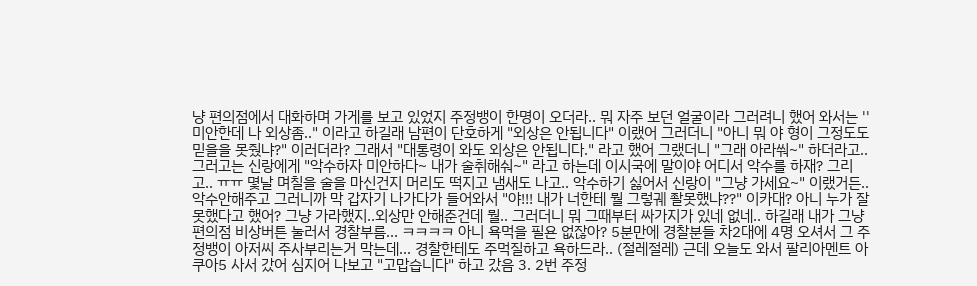냥 편의점에서 대화하며 가게를 보고 있었지 주정뱅이 한명이 오더라.. 뭐 자주 보던 얼굴이라 그러려니 했어 와서는 ''미안한데 나 외상좀.." 이라고 하길래 남편이 단호하게 "외상은 안됩니다" 이랬어 그러더니 "아니 뭐 야 형이 그정도도 믿을을 못줬냐?" 이러더라? 그래서 "대통령이 와도 외상은 안됩니다." 라고 했어 그랬더니 "그래 아라쒀~" 하더라고.. 그러고는 신랑에게 "악수하자 미안하다~ 내가 술취해숴~" 라고 하는데 이시국에 말이야 어디서 악수를 하재? 그리고.. ㅠㅠ 몇날 며칠을 술을 마신건지 머리도 떡지고 냄새도 나고.. 악수하기 싫어서 신랑이 "그냥 가세요~" 이랬거든.. 악수안해주고 그러니까 막 갑자기 나가다가 들어와서 "야!!! 내가 너한테 뭘 그렇궤 좔못했냐??" 이카대? 아니 누가 잘못했다고 했어? 그냥 가라했지..외상만 안해준건데 뭘.. 그러더니 뭐 그때부터 싸가지가 있네 없네.. 하길래 내가 그냥 편의점 비상버튼 눌러서 경찰부름... ㅋㅋㅋㅋ 아니 욕먹을 필욘 없잖아? 5분만에 경찰분들 차2대에 4명 오셔서 그 주정뱅이 아저씨 주사부리는거 막는데... 경찰한테도 주먹질하고 욕하드라.. (절레절레) 근데 오늘도 와서 팔리아멘트 아쿠아5 사서 갔어 심지어 나보고 "고맙습니다" 하고 갔음 3. 2번 주정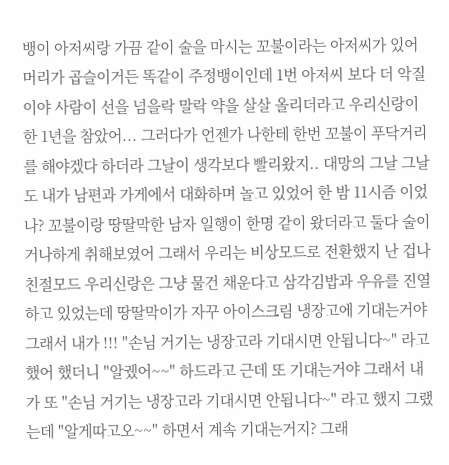뱅이 아저씨랑 가끔 같이 술을 마시는 꼬불이라는 아저씨가 있어 머리가 곱슬이거든 똑같이 주정뱅이인데 1번 아저씨 보다 더 악질이야 사람이 선을 넘을락 말락 약을 살살 올리더라고 우리신랑이 한 1년을 참았어... 그러다가 언젠가 나한테 한번 꼬불이 푸닥거리를 해야겠다 하더라 그날이 생각보다 빨리왔지.. 대망의 그날 그날도 내가 남편과 가게에서 대화하며 놀고 있었어 한 밤 11시즘 이었나? 꼬불이랑 땅딸막한 남자 일행이 한명 같이 왔더라고 둘다 술이 거나하게 취해보였어 그래서 우리는 비상모드로 전환했지 난 겁나 친절모드 우리신랑은 그냥 물건 채운다고 삼각김밥과 우유를 진열하고 있었는데 땅딸막이가 자꾸 아이스크림 냉장고에 기대는거야 그래서 내가 !!! "손님 거기는 냉장고라 기대시면 안됩니다~" 라고 했어 했더니 "알궸어~~" 하드라고 근데 또 기대는거야 그래서 내가 또 "손님 거기는 냉장고라 기대시면 안됩니다~" 라고 했지 그랬는데 "알게따고오~~" 하면서 계속 기대는거지? 그래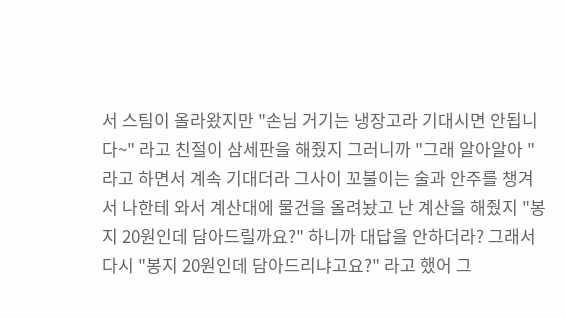서 스팀이 올라왔지만 "손님 거기는 냉장고라 기대시면 안됩니다~" 라고 친절이 삼세판을 해줬지 그러니까 "그래 알아알아 " 라고 하면서 계속 기대더라 그사이 꼬불이는 술과 안주를 챙겨서 나한테 와서 계산대에 물건을 올려놨고 난 계산을 해줬지 "봉지 20원인데 담아드릴까요?" 하니까 대답을 안하더라? 그래서 다시 "봉지 20원인데 담아드리냐고요?" 라고 했어 그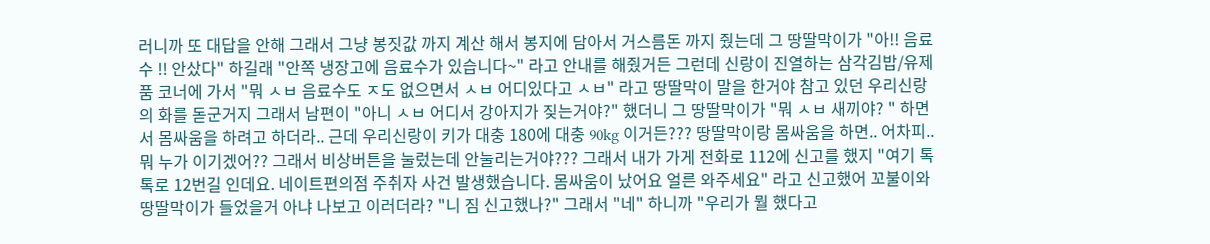러니까 또 대답을 안해 그래서 그냥 봉짓값 까지 계산 해서 봉지에 담아서 거스름돈 까지 줬는데 그 땅딸막이가 "아!! 음료수 !! 안샀다" 하길래 "안쪽 냉장고에 음료수가 있습니다~" 라고 안내를 해줬거든 그런데 신랑이 진열하는 삼각김밥/유제품 코너에 가서 "뭐 ㅅㅂ 음료수도 ㅈ도 없으면서 ㅅㅂ 어디있다고 ㅅㅂ" 라고 땅딸막이 말을 한거야 참고 있던 우리신랑의 화를 돋군거지 그래서 남편이 "아니 ㅅㅂ 어디서 강아지가 짖는거야?" 했더니 그 땅딸막이가 "뭐 ㅅㅂ 새끼야? " 하면서 몸싸움을 하려고 하더라.. 근데 우리신랑이 키가 대충 180에 대충 90kg 이거든??? 땅딸막이랑 몸싸움을 하면.. 어차피.. 뭐 누가 이기겠어?? 그래서 비상버튼을 눌렀는데 안눌리는거야??? 그래서 내가 가게 전화로 112에 신고를 했지 "여기 톡톡로 12번길 인데요. 네이트편의점 주취자 사건 발생했습니다. 몸싸움이 났어요 얼른 와주세요" 라고 신고했어 꼬불이와 땅딸막이가 들었을거 아냐 나보고 이러더라? "니 짐 신고했나?" 그래서 "네" 하니까 "우리가 뭘 했다고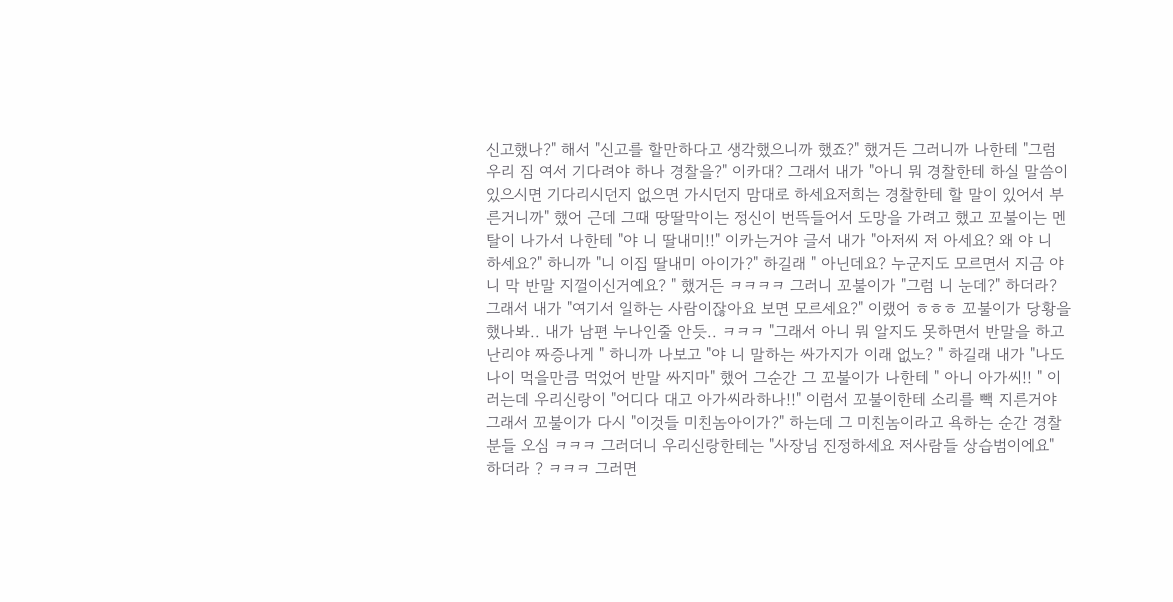신고했나?" 해서 "신고를 할만하다고 생각했으니까 했죠?" 했거든 그러니까 나한테 "그럼 우리 짐 여서 기다려야 하나 경찰을?" 이카대? 그래서 내가 "아니 뭐 경찰한테 하실 말씀이 있으시면 기다리시던지 없으면 가시던지 맘대로 하세요저희는 경찰한테 할 말이 있어서 부른거니까" 했어 근데 그때 땅딸막이는 정신이 번뜩들어서 도망을 가려고 했고 꼬불이는 멘탈이 나가서 나한테 "야 니 딸내미!!" 이카는거야 글서 내가 "아저씨 저 아세요? 왜 야 니 하세요?" 하니까 "니 이집 딸내미 아이가?" 하길래 " 아닌데요? 누군지도 모르면서 지금 야 니 막 반말 지껄이신거예요? " 했거든 ㅋㅋㅋㅋ 그러니 꼬불이가 "그럼 니 눈데?" 하더라? 그래서 내가 "여기서 일하는 사람이잖아요 보면 모르세요?" 이랬어 ㅎㅎㅎ 꼬불이가 당황을 했나봐.. 내가 남편 누나인줄 안듯.. ㅋㅋㅋ "그래서 아니 뭐 알지도 못하면서 반말을 하고 난리야 짜증나게 " 하니까 나보고 "야 니 말하는 싸가지가 이래 없노? " 하길래 내가 "나도 나이 먹을만큼 먹었어 반말 싸지마" 했어 그순간 그 꼬불이가 나한테 " 아니 아가씨!! " 이러는데 우리신랑이 "어디다 대고 아가씨라하나!!" 이럼서 꼬불이한테 소리를 빽 지른거야 그래서 꼬불이가 다시 "이것들 미친놈아이가?" 하는데 그 미친놈이라고 욕하는 순간 경찰분들 오심 ㅋㅋㅋ 그러더니 우리신랑한테는 "사장님 진정하세요 저사람들 상습범이에요" 하더라 ? ㅋㅋㅋ 그러면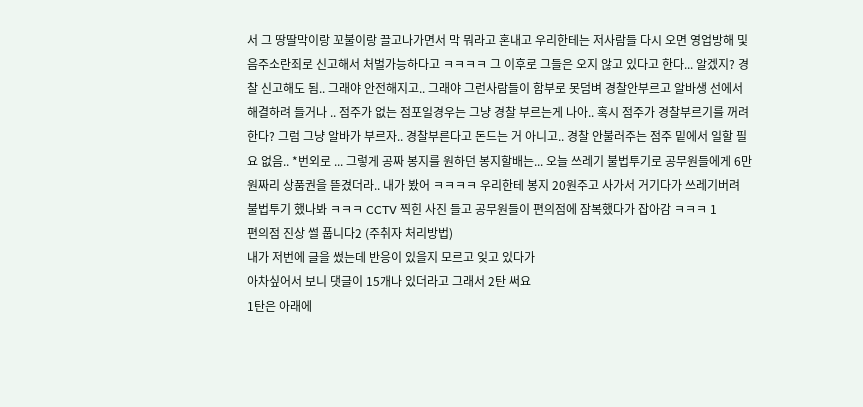서 그 땅딸막이랑 꼬불이랑 끌고나가면서 막 뭐라고 혼내고 우리한테는 저사람들 다시 오면 영업방해 및 음주소란죄로 신고해서 처벌가능하다고 ㅋㅋㅋㅋ 그 이후로 그들은 오지 않고 있다고 한다... 알겠지? 경찰 신고해도 됨.. 그래야 안전해지고.. 그래야 그런사람들이 함부로 못덤벼 경찰안부르고 알바생 선에서 해결하려 들거나 .. 점주가 없는 점포일경우는 그냥 경찰 부르는게 나아.. 혹시 점주가 경찰부르기를 꺼려한다? 그럼 그냥 알바가 부르자.. 경찰부른다고 돈드는 거 아니고.. 경찰 안불러주는 점주 밑에서 일할 필요 없음.. *번외로 ... 그렇게 공짜 봉지를 원하던 봉지할배는... 오늘 쓰레기 불법투기로 공무원들에게 6만원짜리 상품권을 뜯겼더라.. 내가 봤어 ㅋㅋㅋㅋ 우리한테 봉지 20원주고 사가서 거기다가 쓰레기버려 불법투기 했나봐 ㅋㅋㅋ CCTV 찍힌 사진 들고 공무원들이 편의점에 잠복했다가 잡아감 ㅋㅋㅋ 1
편의점 진상 썰 풉니다2 (주취자 처리방법)
내가 저번에 글을 썼는데 반응이 있을지 모르고 잊고 있다가
아차싶어서 보니 댓글이 15개나 있더라고 그래서 2탄 써요
1탄은 아래에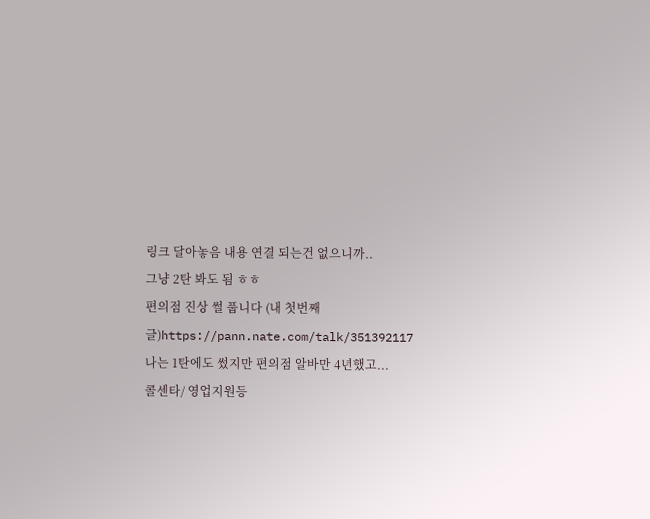링크 달아놓음 내용 연결 되는건 없으니까..
그냥 2탄 봐도 됨 ㅎㅎ
편의점 진상 썰 풉니다 (내 첫번째글)https://pann.nate.com/talk/351392117
나는 1탄에도 썼지만 편의점 알바만 4년했고...
콜센타/ 영업지원등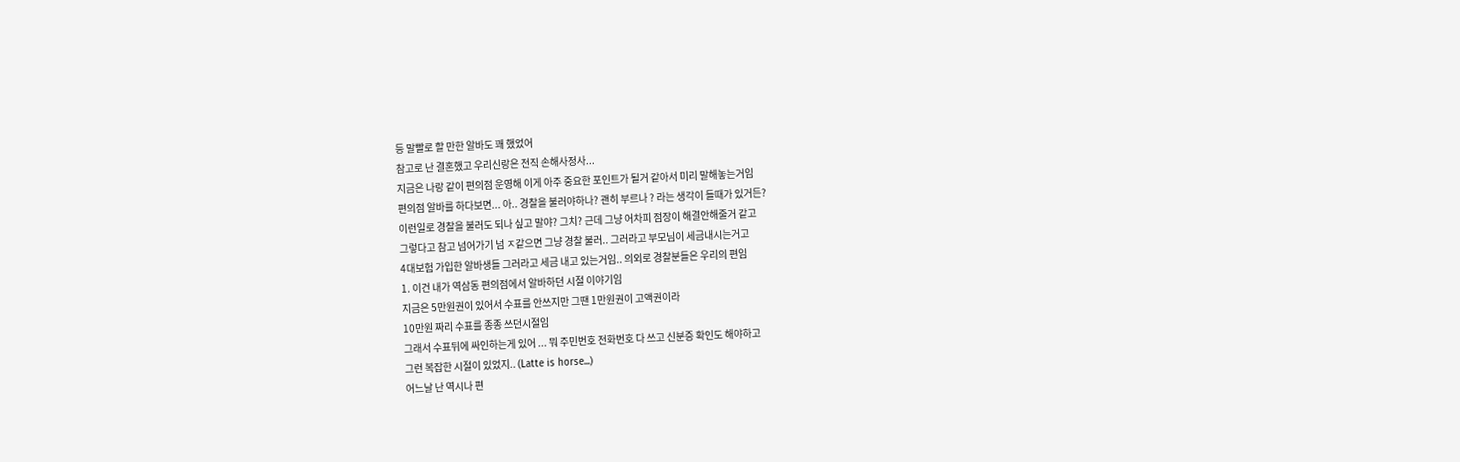등 말빨로 할 만한 알바도 꽤 했었어
참고로 난 결혼했고 우리신랑은 전직 손해사정사...
지금은 나랑 같이 편의점 운영해 이게 아주 중요한 포인트가 될거 같아서 미리 말해놓는거임
편의점 알바를 하다보면... 아.. 경찰을 불러야하나? 괜히 부르나 ? 라는 생각이 들때가 있거든?
이런일로 경찰을 불러도 되나 싶고 말야? 그치? 근데 그냥 어차피 점장이 해결안해줄거 같고
그렇다고 참고 넘어가기 넘 ㅈ같으면 그냥 경찰 불러.. 그러라고 부모님이 세금내시는거고
4대보험 가입한 알바생들 그러라고 세금 내고 있는거임.. 의외로 경찰분들은 우리의 편임
1. 이건 내가 역삼동 편의점에서 알바하던 시절 이야기임
지금은 5만원권이 있어서 수표를 안쓰지만 그땐 1만원권이 고액권이라
10만원 짜리 수표를 종종 쓰던시절임
그래서 수표뒤에 싸인하는게 있어 ... 뭐 주민번호 전화번호 다 쓰고 신분증 확인도 해야하고
그런 복잡한 시절이 있었지.. (Latte is horse...)
어느날 난 역시나 편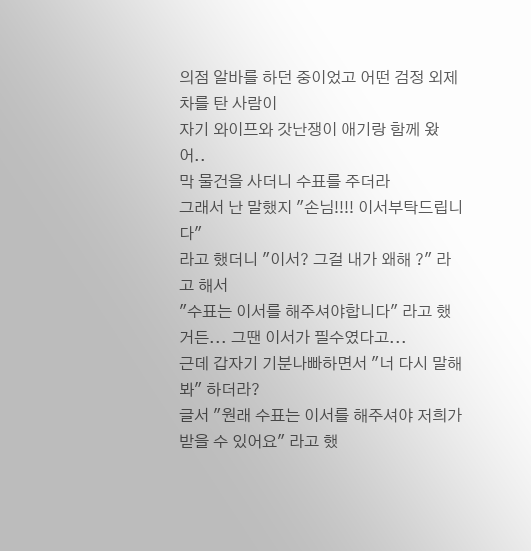의점 알바를 하던 중이었고 어떤 검정 외제차를 탄 사람이
자기 와이프와 갓난쟁이 애기랑 함께 왔어..
막 물건을 사더니 수표를 주더라
그래서 난 말했지 "손님!!!! 이서부탁드립니다"
라고 했더니 "이서? 그걸 내가 왜해 ?" 라고 해서
"수표는 이서를 해주셔야합니다" 라고 했거든... 그땐 이서가 필수였다고...
근데 갑자기 기분나빠하면서 "너 다시 말해봐" 하더라?
글서 "원래 수표는 이서를 해주셔야 저희가 받을 수 있어요" 라고 했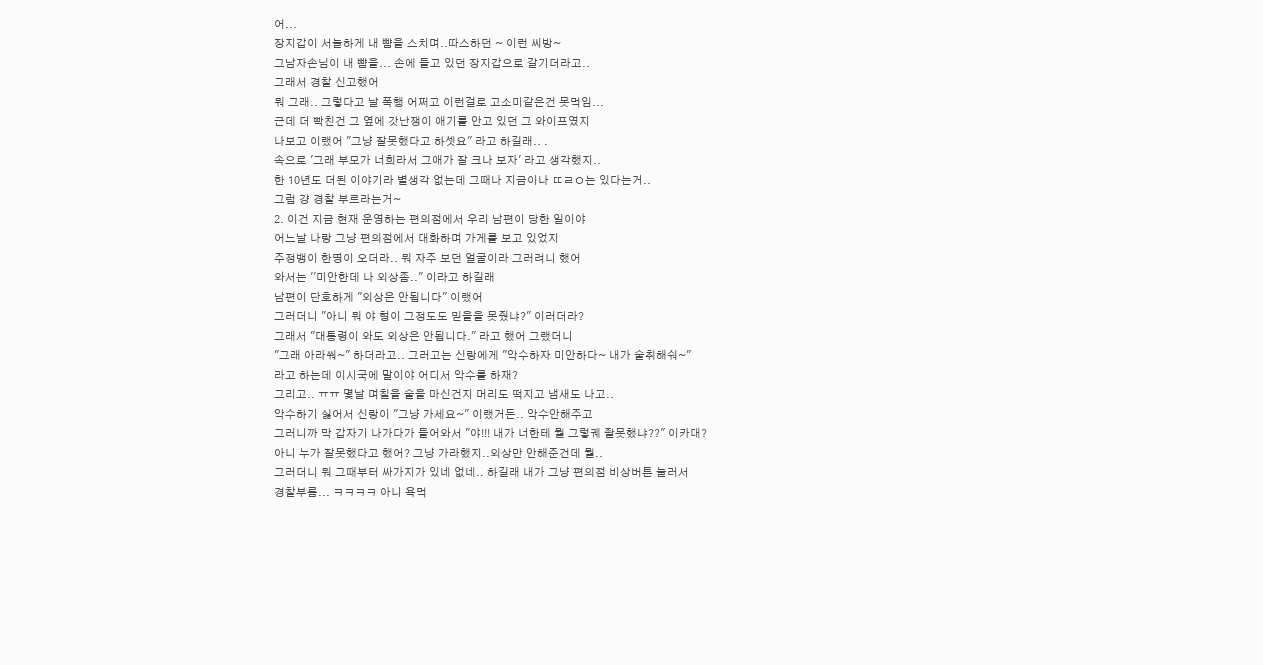어...
장지갑이 서늘하게 내 뺨을 스치며..따스하던 ~ 이런 씨방~
그남자손님이 내 뺨을... 손에 들고 있던 장지갑으로 갈기더라고..
그래서 경찰 신고했어
뭐 그래.. 그렇다고 날 폭행 어쩌고 이런걸로 고소미같은건 못먹임...
근데 더 빡친건 그 옆에 갓난쟁이 애기를 안고 있던 그 와이프였지
나보고 이랬어 "그냥 잘못했다고 하셋요" 라고 하길래.. .
속으로 '그래 부모가 너희라서 그애가 잘 크나 보자' 라고 생각했지..
한 10년도 더된 이야기라 별생각 없는데 그때나 지금이나 ㄸㄹㅇ는 있다는거..
그럼 걍 경찰 부르라는거~
2. 이건 지금 현재 운영하는 편의점에서 우리 남편이 당한 일이야
어느날 나랑 그냥 편의점에서 대화하며 가게를 보고 있었지
주정뱅이 한명이 오더라.. 뭐 자주 보던 얼굴이라 그러려니 했어
와서는 ''미안한데 나 외상좀.." 이라고 하길래
남편이 단호하게 "외상은 안됩니다" 이랬어
그러더니 "아니 뭐 야 형이 그정도도 믿을을 못줬냐?" 이러더라?
그래서 "대통령이 와도 외상은 안됩니다." 라고 했어 그랬더니
"그래 아라쒀~" 하더라고.. 그러고는 신랑에게 "악수하자 미안하다~ 내가 술취해숴~"
라고 하는데 이시국에 말이야 어디서 악수를 하재?
그리고.. ㅠㅠ 몇날 며칠을 술을 마신건지 머리도 떡지고 냄새도 나고..
악수하기 싫어서 신랑이 "그냥 가세요~" 이랬거든.. 악수안해주고
그러니까 막 갑자기 나가다가 들어와서 "야!!! 내가 너한테 뭘 그렇궤 좔못했냐??" 이카대?
아니 누가 잘못했다고 했어? 그냥 가라했지..외상만 안해준건데 뭘..
그러더니 뭐 그때부터 싸가지가 있네 없네.. 하길래 내가 그냥 편의점 비상버튼 눌러서
경찰부름... ㅋㅋㅋㅋ 아니 욕먹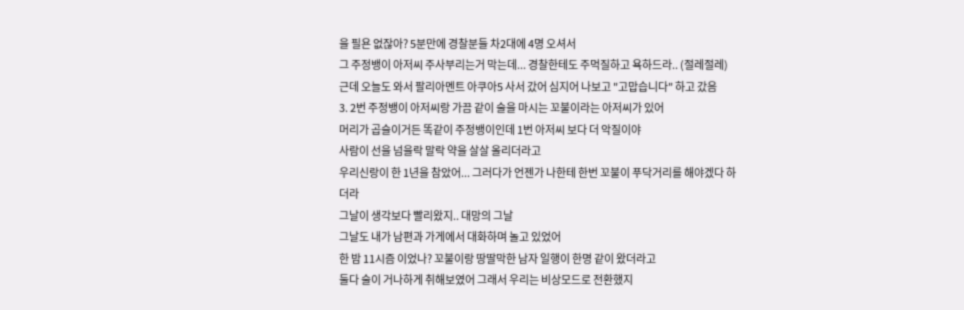을 필욘 없잖아? 5분만에 경찰분들 차2대에 4명 오셔서
그 주정뱅이 아저씨 주사부리는거 막는데... 경찰한테도 주먹질하고 욕하드라.. (절레절레)
근데 오늘도 와서 팔리아멘트 아쿠아5 사서 갔어 심지어 나보고 "고맙습니다" 하고 갔음
3. 2번 주정뱅이 아저씨랑 가끔 같이 술을 마시는 꼬불이라는 아저씨가 있어
머리가 곱슬이거든 똑같이 주정뱅이인데 1번 아저씨 보다 더 악질이야
사람이 선을 넘을락 말락 약을 살살 올리더라고
우리신랑이 한 1년을 참았어... 그러다가 언젠가 나한테 한번 꼬불이 푸닥거리를 해야겠다 하더라
그날이 생각보다 빨리왔지.. 대망의 그날
그날도 내가 남편과 가게에서 대화하며 놀고 있었어
한 밤 11시즘 이었나? 꼬불이랑 땅딸막한 남자 일행이 한명 같이 왔더라고
둘다 술이 거나하게 취해보였어 그래서 우리는 비상모드로 전환했지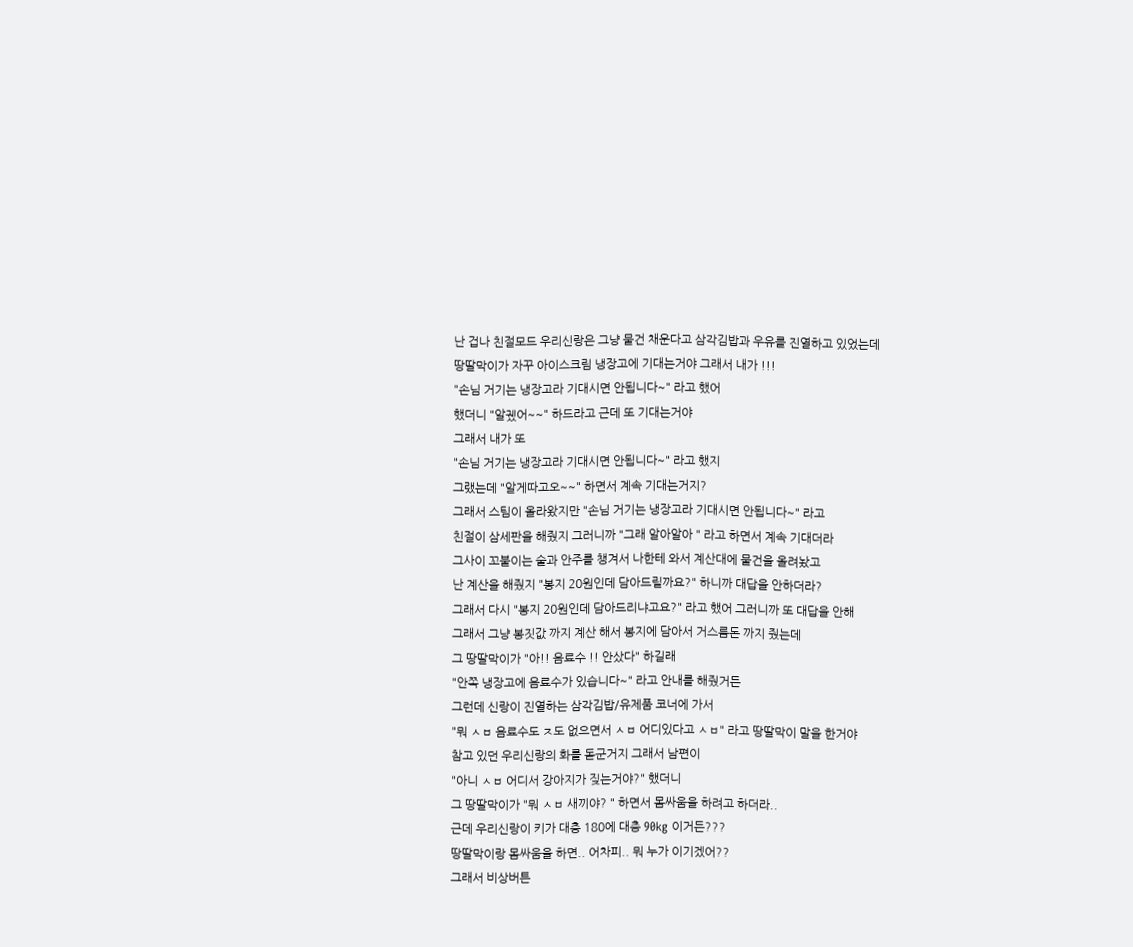난 겁나 친절모드 우리신랑은 그냥 물건 채운다고 삼각김밥과 우유를 진열하고 있었는데
땅딸막이가 자꾸 아이스크림 냉장고에 기대는거야 그래서 내가 !!!
"손님 거기는 냉장고라 기대시면 안됩니다~" 라고 했어
했더니 "알궸어~~" 하드라고 근데 또 기대는거야
그래서 내가 또
"손님 거기는 냉장고라 기대시면 안됩니다~" 라고 했지
그랬는데 "알게따고오~~" 하면서 계속 기대는거지?
그래서 스팀이 올라왔지만 "손님 거기는 냉장고라 기대시면 안됩니다~" 라고
친절이 삼세판을 해줬지 그러니까 "그래 알아알아 " 라고 하면서 계속 기대더라
그사이 꼬불이는 술과 안주를 챙겨서 나한테 와서 계산대에 물건을 올려놨고
난 계산을 해줬지 "봉지 20원인데 담아드릴까요?" 하니까 대답을 안하더라?
그래서 다시 "봉지 20원인데 담아드리냐고요?" 라고 했어 그러니까 또 대답을 안해
그래서 그냥 봉짓값 까지 계산 해서 봉지에 담아서 거스름돈 까지 줬는데
그 땅딸막이가 "아!! 음료수 !! 안샀다" 하길래
"안쪽 냉장고에 음료수가 있습니다~" 라고 안내를 해줬거든
그런데 신랑이 진열하는 삼각김밥/유제품 코너에 가서
"뭐 ㅅㅂ 음료수도 ㅈ도 없으면서 ㅅㅂ 어디있다고 ㅅㅂ" 라고 땅딸막이 말을 한거야
참고 있던 우리신랑의 화를 돋군거지 그래서 남편이
"아니 ㅅㅂ 어디서 강아지가 짖는거야?" 했더니
그 땅딸막이가 "뭐 ㅅㅂ 새끼야? " 하면서 몸싸움을 하려고 하더라..
근데 우리신랑이 키가 대충 180에 대충 90kg 이거든???
땅딸막이랑 몸싸움을 하면.. 어차피.. 뭐 누가 이기겠어??
그래서 비상버튼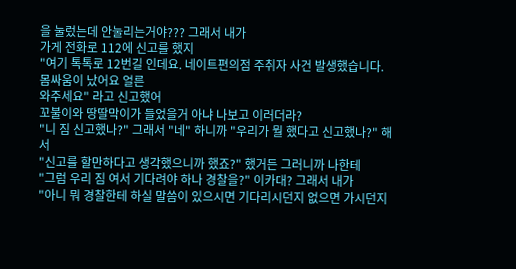을 눌렀는데 안눌리는거야??? 그래서 내가
가게 전화로 112에 신고를 했지
"여기 톡톡로 12번길 인데요. 네이트편의점 주취자 사건 발생했습니다. 몸싸움이 났어요 얼른
와주세요" 라고 신고했어
꼬불이와 땅딸막이가 들었을거 아냐 나보고 이러더라?
"니 짐 신고했나?" 그래서 "네" 하니까 "우리가 뭘 했다고 신고했나?" 해서
"신고를 할만하다고 생각했으니까 했죠?" 했거든 그러니까 나한테
"그럼 우리 짐 여서 기다려야 하나 경찰을?" 이카대? 그래서 내가
"아니 뭐 경찰한테 하실 말씀이 있으시면 기다리시던지 없으면 가시던지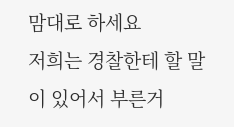맘대로 하세요
저희는 경찰한테 할 말이 있어서 부른거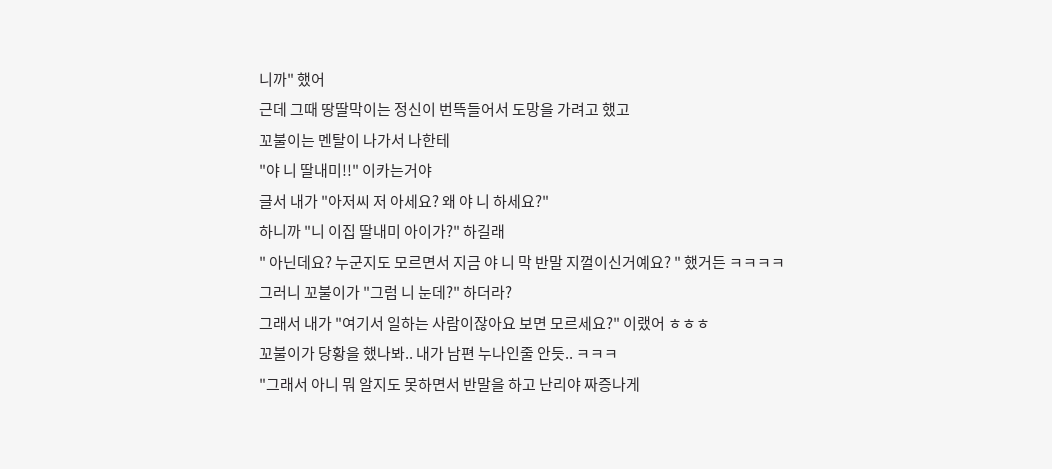니까" 했어
근데 그때 땅딸막이는 정신이 번뜩들어서 도망을 가려고 했고
꼬불이는 멘탈이 나가서 나한테
"야 니 딸내미!!" 이카는거야
글서 내가 "아저씨 저 아세요? 왜 야 니 하세요?"
하니까 "니 이집 딸내미 아이가?" 하길래
" 아닌데요? 누군지도 모르면서 지금 야 니 막 반말 지껄이신거예요? " 했거든 ㅋㅋㅋㅋ
그러니 꼬불이가 "그럼 니 눈데?" 하더라?
그래서 내가 "여기서 일하는 사람이잖아요 보면 모르세요?" 이랬어 ㅎㅎㅎ
꼬불이가 당황을 했나봐.. 내가 남편 누나인줄 안듯.. ㅋㅋㅋ
"그래서 아니 뭐 알지도 못하면서 반말을 하고 난리야 짜증나게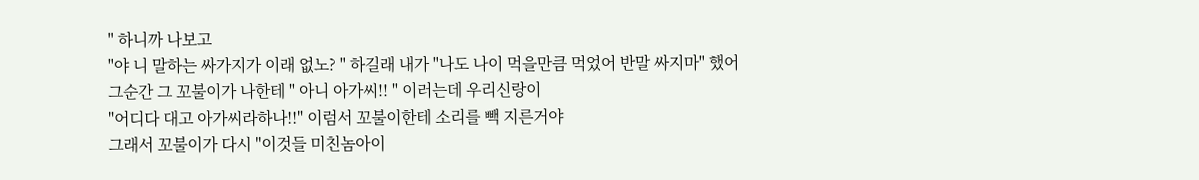" 하니까 나보고
"야 니 말하는 싸가지가 이래 없노? " 하길래 내가 "나도 나이 먹을만큼 먹었어 반말 싸지마" 했어
그순간 그 꼬불이가 나한테 " 아니 아가씨!! " 이러는데 우리신랑이
"어디다 대고 아가씨라하나!!" 이럼서 꼬불이한테 소리를 빽 지른거야
그래서 꼬불이가 다시 "이것들 미친놈아이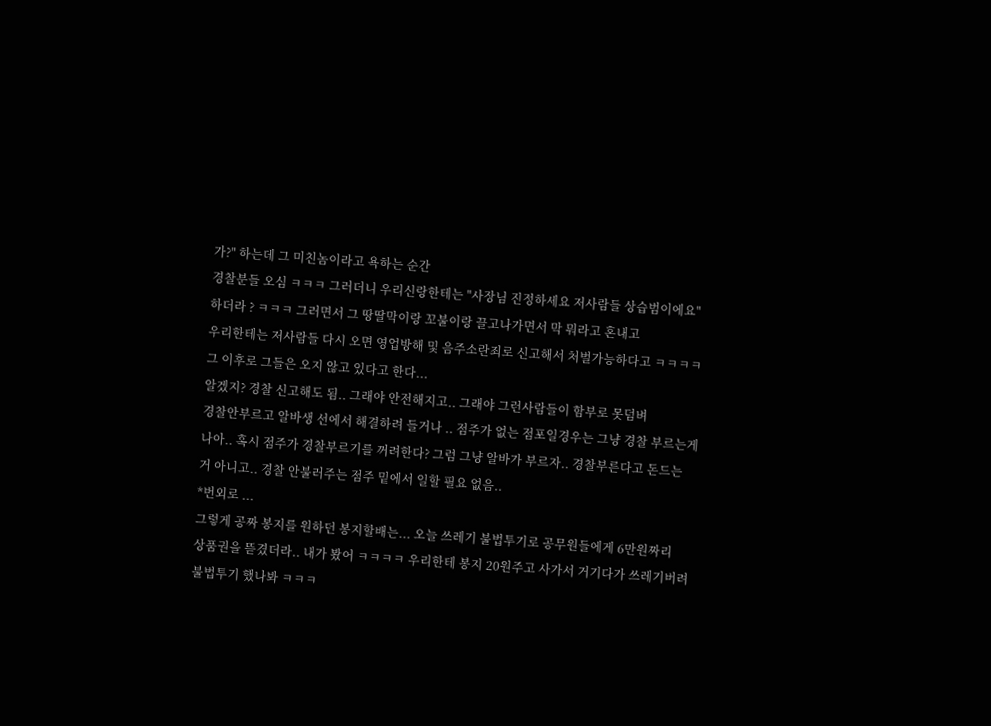가?" 하는데 그 미친놈이라고 욕하는 순간
경찰분들 오심 ㅋㅋㅋ 그러더니 우리신랑한테는 "사장님 진정하세요 저사람들 상습범이에요"
하더라 ? ㅋㅋㅋ 그러면서 그 땅딸막이랑 꼬불이랑 끌고나가면서 막 뭐라고 혼내고
우리한테는 저사람들 다시 오면 영업방해 및 음주소란죄로 신고해서 처벌가능하다고 ㅋㅋㅋㅋ
그 이후로 그들은 오지 않고 있다고 한다...
알겠지? 경찰 신고해도 됨.. 그래야 안전해지고.. 그래야 그런사람들이 함부로 못덤벼
경찰안부르고 알바생 선에서 해결하려 들거나 .. 점주가 없는 점포일경우는 그냥 경찰 부르는게
나아.. 혹시 점주가 경찰부르기를 꺼려한다? 그럼 그냥 알바가 부르자.. 경찰부른다고 돈드는
거 아니고.. 경찰 안불러주는 점주 밑에서 일할 필요 없음..
*번외로 ...
그렇게 공짜 봉지를 원하던 봉지할배는... 오늘 쓰레기 불법투기로 공무원들에게 6만원짜리
상품권을 뜯겼더라.. 내가 봤어 ㅋㅋㅋㅋ 우리한테 봉지 20원주고 사가서 거기다가 쓰레기버려
불법투기 했나봐 ㅋㅋㅋ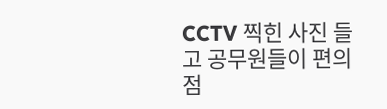CCTV 찍힌 사진 들고 공무원들이 편의점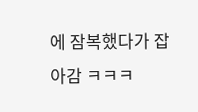에 잠복했다가 잡아감 ㅋㅋㅋ